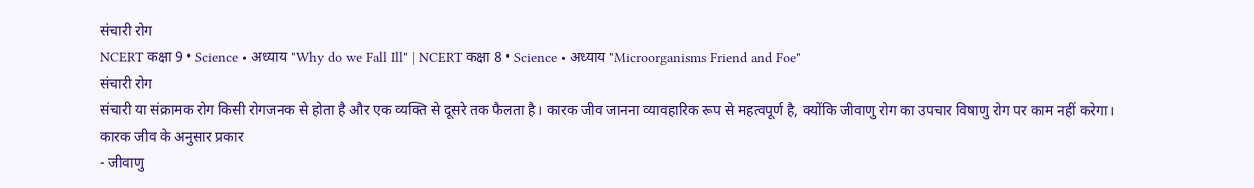संचारी रोग
NCERT कक्षा 9 • Science • अध्याय "Why do we Fall Ill" | NCERT कक्षा 8 • Science • अध्याय "Microorganisms Friend and Foe"
संचारी रोग
संचारी या संक्रामक रोग किसी रोगजनक से होता है और एक व्यक्ति से दूसरे तक फैलता है। कारक जीव जानना व्यावहारिक रूप से महत्वपूर्ण है, क्योंकि जीवाणु रोग का उपचार विषाणु रोग पर काम नहीं करेगा।
कारक जीव के अनुसार प्रकार
- जीवाणु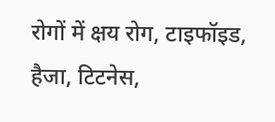रोगों में क्षय रोग, टाइफॉइड, हैजा, टिटनेस,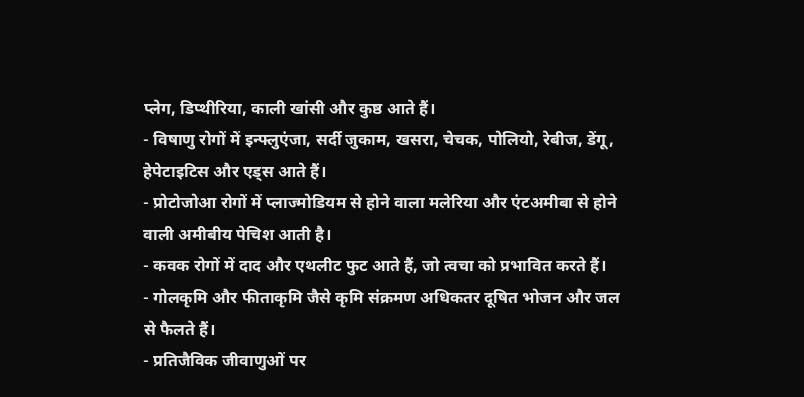प्लेग, डिप्थीरिया, काली खांसी और कुष्ठ आते हैं।
- विषाणु रोगों में इन्फ्लुएंजा, सर्दी जुकाम, खसरा, चेचक, पोलियो, रेबीज, डेंगू, हेपेटाइटिस और एड्स आते हैं।
- प्रोटोजोआ रोगों में प्लाज्मोडियम से होने वाला मलेरिया और एंटअमीबा से होने वाली अमीबीय पेचिश आती है।
- कवक रोगों में दाद और एथलीट फुट आते हैं, जो त्वचा को प्रभावित करते हैं।
- गोलकृमि और फीताकृमि जैसे कृमि संक्रमण अधिकतर दूषित भोजन और जल से फैलते हैं।
- प्रतिजैविक जीवाणुओं पर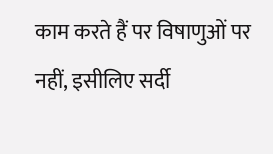काम करते हैं पर विषाणुओं पर नहीं, इसीलिए सर्दी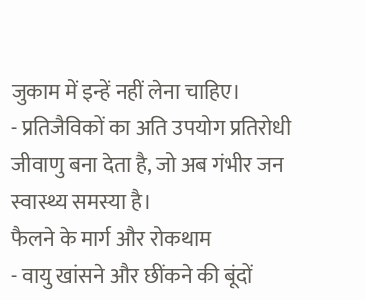जुकाम में इन्हें नहीं लेना चाहिए।
- प्रतिजैविकों का अति उपयोग प्रतिरोधी जीवाणु बना देता है, जो अब गंभीर जन स्वास्थ्य समस्या है।
फैलने के मार्ग और रोकथाम
- वायु खांसने और छींकने की बूंदों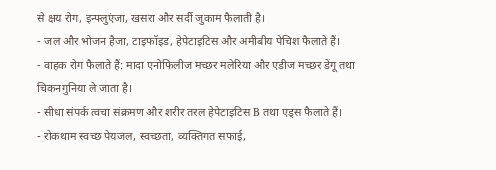से क्षय रोग, इन्फ्लुएंजा, खसरा और सर्दी जुकाम फैलाती है।
- जल और भोजन हैजा, टाइफॉइड, हेपेटाइटिस और अमीबीय पेचिश फैलाते हैं।
- वाहक रोग फैलाते हैं: मादा एनोफिलीज मच्छर मलेरिया और एडीज मच्छर डेंगू तथा चिकनगुनिया ले जाता है।
- सीधा संपर्क त्वचा संक्रमण और शरीर तरल हेपेटाइटिस B तथा एड्स फैलाते हैं।
- रोकथाम स्वच्छ पेयजल, स्वच्छता, व्यक्तिगत सफाई,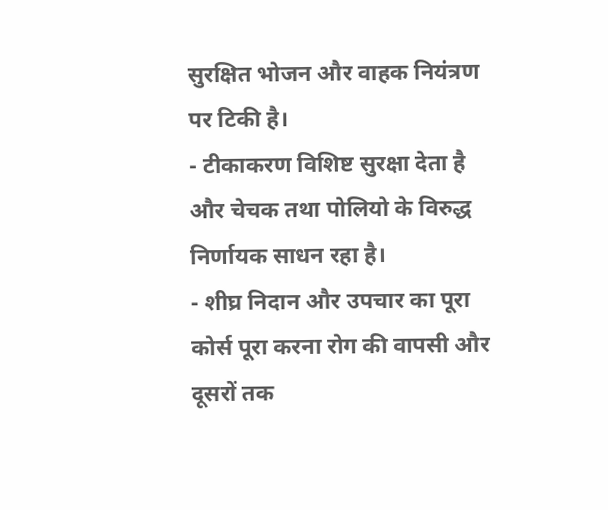सुरक्षित भोजन और वाहक नियंत्रण पर टिकी है।
- टीकाकरण विशिष्ट सुरक्षा देता है और चेचक तथा पोलियो के विरुद्ध निर्णायक साधन रहा है।
- शीघ्र निदान और उपचार का पूरा कोर्स पूरा करना रोग की वापसी और दूसरों तक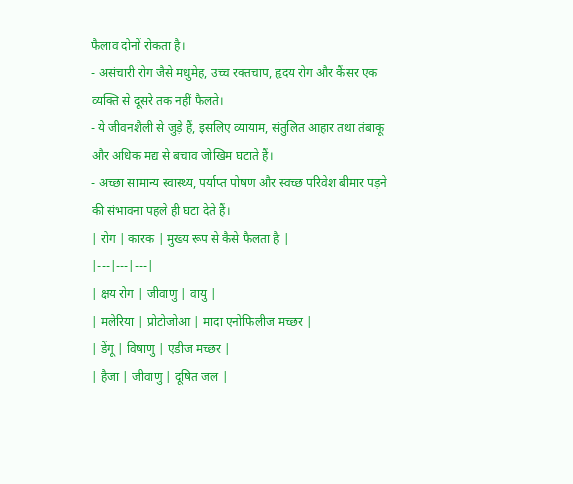फैलाव दोनों रोकता है।
- असंचारी रोग जैसे मधुमेह, उच्च रक्तचाप, हृदय रोग और कैंसर एक व्यक्ति से दूसरे तक नहीं फैलते।
- ये जीवनशैली से जुड़े हैं, इसलिए व्यायाम, संतुलित आहार तथा तंबाकू और अधिक मद्य से बचाव जोखिम घटाते हैं।
- अच्छा सामान्य स्वास्थ्य, पर्याप्त पोषण और स्वच्छ परिवेश बीमार पड़ने की संभावना पहले ही घटा देते हैं।
| रोग | कारक | मुख्य रूप से कैसे फैलता है |
|---|---|---|
| क्षय रोग | जीवाणु | वायु |
| मलेरिया | प्रोटोजोआ | मादा एनोफिलीज मच्छर |
| डेंगू | विषाणु | एडीज मच्छर |
| हैजा | जीवाणु | दूषित जल |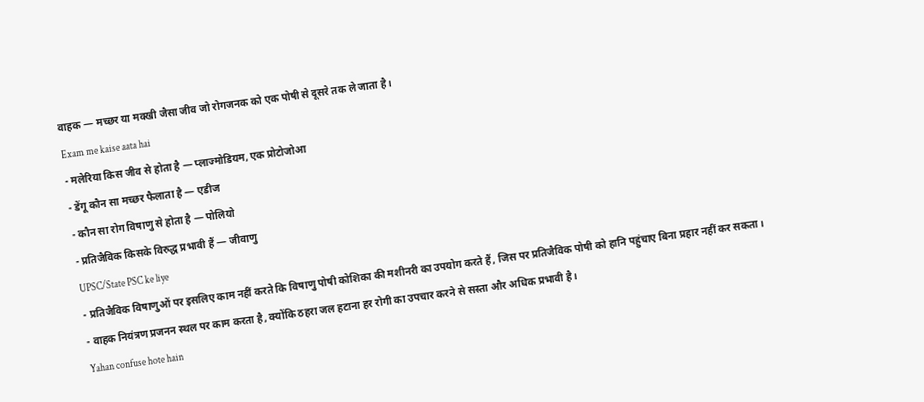वाहक — मच्छर या मक्खी जैसा जीव जो रोगजनक को एक पोषी से दूसरे तक ले जाता है।
Exam me kaise aata hai
- मलेरिया किस जीव से होता है — प्लाज्मोडियम, एक प्रोटोजोआ
- डेंगू कौन सा मच्छर फैलाता है — एडीज
- कौन सा रोग विषाणु से होता है — पोलियो
- प्रतिजैविक किसके विरुद्ध प्रभावी हैं — जीवाणु
UPSC/State PSC ke liye
- प्रतिजैविक विषाणुओं पर इसलिए काम नहीं करते कि विषाणु पोषी कोशिका की मशीनरी का उपयोग करते हैं, जिस पर प्रतिजैविक पोषी को हानि पहुंचाए बिना प्रहार नहीं कर सकता।
- वाहक नियंत्रण प्रजनन स्थल पर काम करता है, क्योंकि ठहरा जल हटाना हर रोगी का उपचार करने से सस्ता और अधिक प्रभावी है।
Yahan confuse hote hain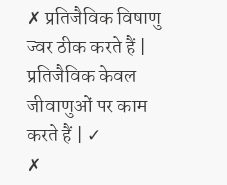✗ प्रतिजैविक विषाणु ज्वर ठीक करते हैं | प्रतिजैविक केवल जीवाणुओं पर काम करते हैं | ✓
✗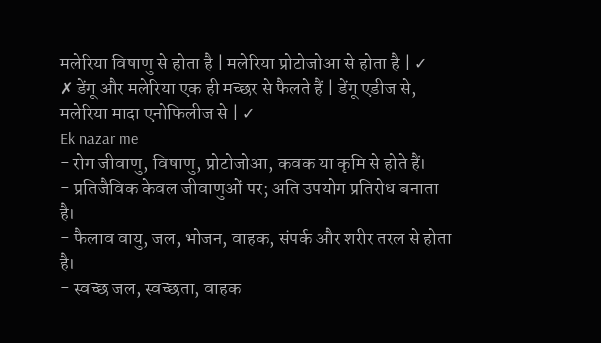मलेरिया विषाणु से होता है | मलेरिया प्रोटोजोआ से होता है | ✓
✗ डेंगू और मलेरिया एक ही मच्छर से फैलते हैं | डेंगू एडीज से, मलेरिया मादा एनोफिलीज से | ✓
Ek nazar me
- रोग जीवाणु, विषाणु, प्रोटोजोआ, कवक या कृमि से होते हैं।
- प्रतिजैविक केवल जीवाणुओं पर; अति उपयोग प्रतिरोध बनाता है।
- फैलाव वायु, जल, भोजन, वाहक, संपर्क और शरीर तरल से होता है।
- स्वच्छ जल, स्वच्छता, वाहक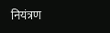नियंत्रण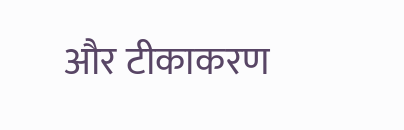और टीकाकरण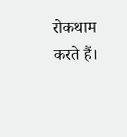रोकथाम करते हैं।